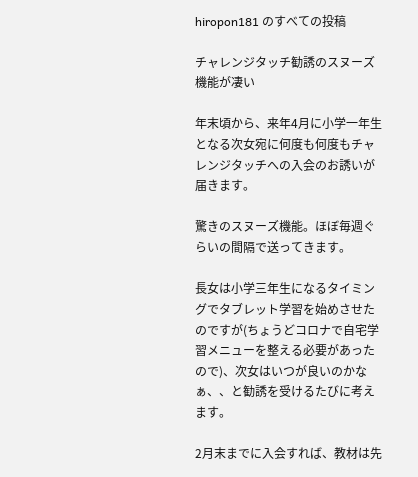hiropon181 のすべての投稿

チャレンジタッチ勧誘のスヌーズ機能が凄い

年末頃から、来年4月に小学一年生となる次女宛に何度も何度もチャレンジタッチへの入会のお誘いが届きます。

驚きのスヌーズ機能。ほぼ毎週ぐらいの間隔で送ってきます。

長女は小学三年生になるタイミングでタブレット学習を始めさせたのですが(ちょうどコロナで自宅学習メニューを整える必要があったので)、次女はいつが良いのかなぁ、、と勧誘を受けるたびに考えます。

2月末までに入会すれば、教材は先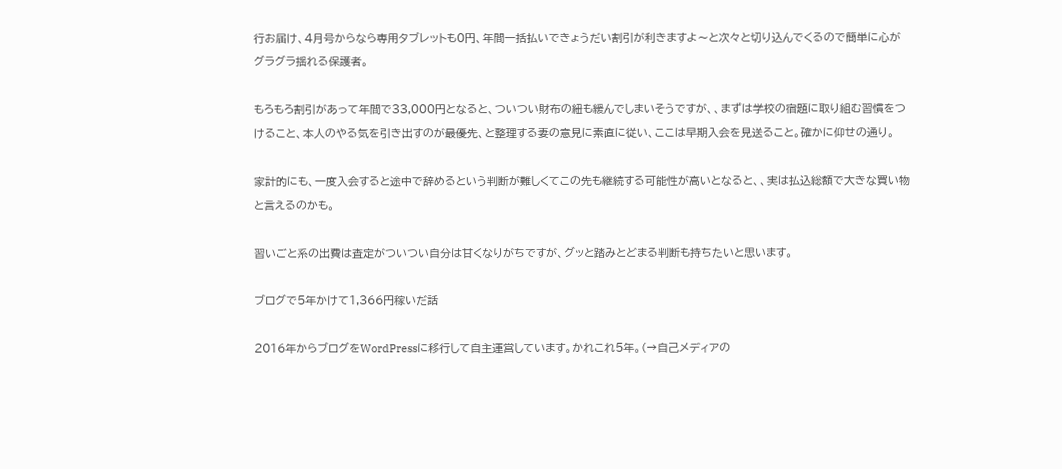行お届け、4月号からなら専用タブレットも0円、年間一括払いできょうだい割引が利きますよ〜と次々と切り込んでくるので簡単に心がグラグラ揺れる保護者。

もろもろ割引があって年間で33,000円となると、ついつい財布の紐も緩んでしまいそうですが、、まずは学校の宿題に取り組む習慣をつけること、本人のやる気を引き出すのが最優先、と整理する妻の意見に素直に従い、ここは早期入会を見送ること。確かに仰せの通り。

家計的にも、一度入会すると途中で辞めるという判断が難しくてこの先も継続する可能性が高いとなると、、実は払込総額で大きな買い物と言えるのかも。

習いごと系の出費は査定がついつい自分は甘くなりがちですが、グッと踏みとどまる判断も持ちたいと思います。

ブログで5年かけて1,366円稼いだ話

2016年からブログをWordPressに移行して自主運営しています。かれこれ5年。(→自己メディアの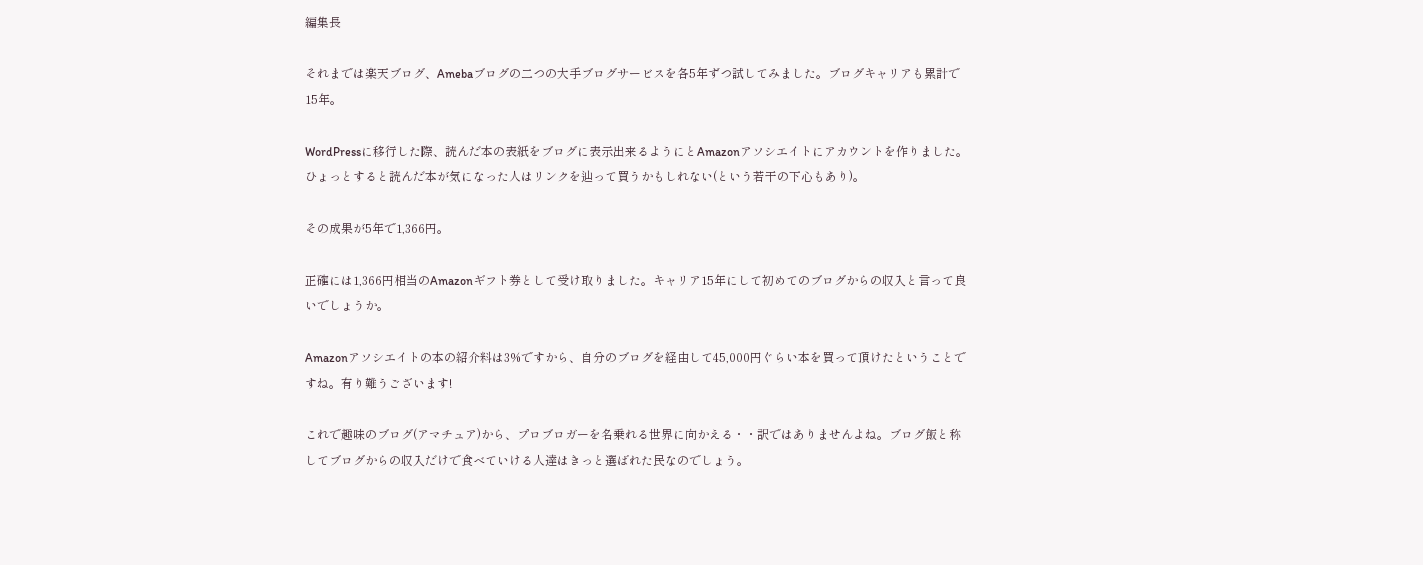編集長

それまでは楽天ブログ、Amebaブログの二つの大手ブログサービスを各5年ずつ試してみました。ブログキャリアも累計で15年。

WordPressに移行した際、読んだ本の表紙をブログに表示出来るようにとAmazonアソシエイトにアカウントを作りました。ひょっとすると読んだ本が気になった人はリンクを辿って買うかもしれない(という若干の下心もあり)。

その成果が5年で1,366円。

正確には1,366円相当のAmazonギフト券として受け取りました。キャリア15年にして初めてのブログからの収入と言って良いでしょうか。

Amazonアソシエイトの本の紹介料は3%ですから、自分のブログを経由して45,000円ぐらい本を買って頂けたということですね。有り難うございます!

これで趣味のブログ(アマチュア)から、プロブロガーを名乗れる世界に向かえる・・訳ではありませんよね。ブログ飯と称してブログからの収入だけで食べていける人達はきっと選ばれた民なのでしょう。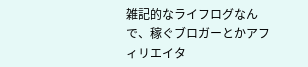雑記的なライフログなんで、稼ぐブロガーとかアフィリエイタ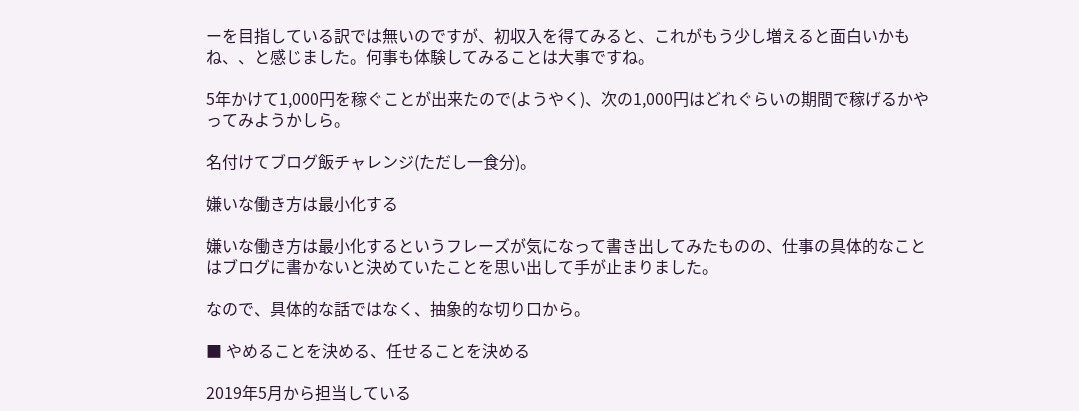ーを目指している訳では無いのですが、初収入を得てみると、これがもう少し増えると面白いかもね、、と感じました。何事も体験してみることは大事ですね。

5年かけて1,000円を稼ぐことが出来たので(ようやく)、次の1,000円はどれぐらいの期間で稼げるかやってみようかしら。

名付けてブログ飯チャレンジ(ただし一食分)。

嫌いな働き方は最小化する

嫌いな働き方は最小化するというフレーズが気になって書き出してみたものの、仕事の具体的なことはブログに書かないと決めていたことを思い出して手が止まりました。

なので、具体的な話ではなく、抽象的な切り口から。

■ やめることを決める、任せることを決める

2019年5月から担当している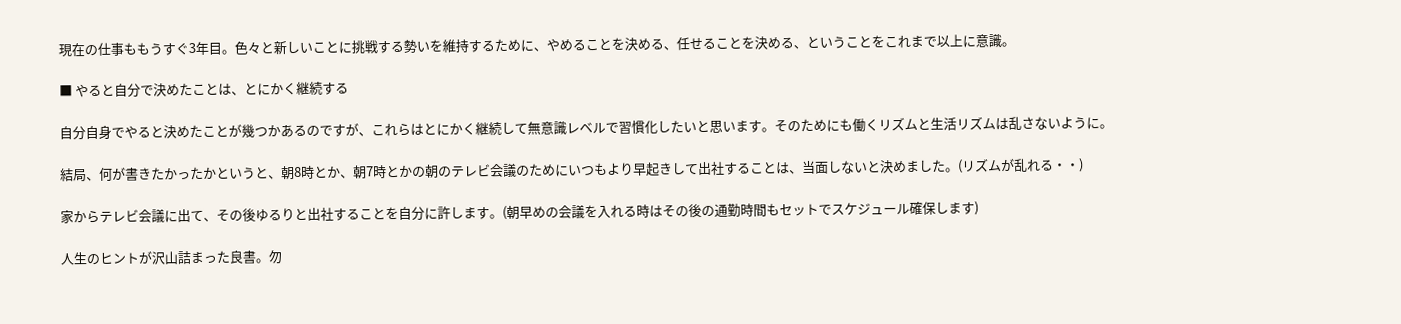現在の仕事ももうすぐ3年目。色々と新しいことに挑戦する勢いを維持するために、やめることを決める、任せることを決める、ということをこれまで以上に意識。

■ やると自分で決めたことは、とにかく継続する

自分自身でやると決めたことが幾つかあるのですが、これらはとにかく継続して無意識レベルで習慣化したいと思います。そのためにも働くリズムと生活リズムは乱さないように。

結局、何が書きたかったかというと、朝8時とか、朝7時とかの朝のテレビ会議のためにいつもより早起きして出社することは、当面しないと決めました。(リズムが乱れる・・)

家からテレビ会議に出て、その後ゆるりと出社することを自分に許します。(朝早めの会議を入れる時はその後の通勤時間もセットでスケジュール確保します)

人生のヒントが沢山詰まった良書。勿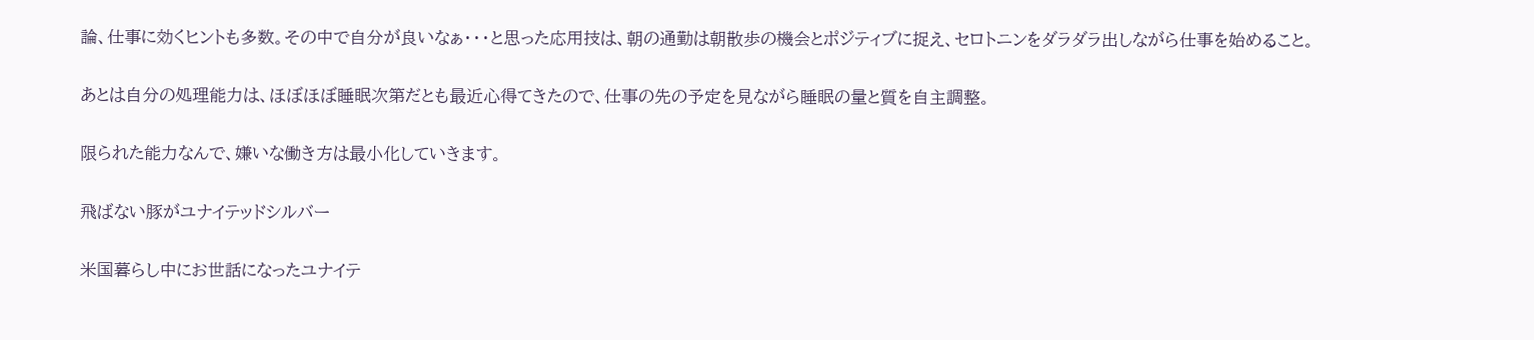論、仕事に効くヒントも多数。その中で自分が良いなぁ・・・と思った応用技は、朝の通勤は朝散歩の機会とポジティブに捉え、セロトニンをダラダラ出しながら仕事を始めること。

あとは自分の処理能力は、ほぼほぼ睡眠次第だとも最近心得てきたので、仕事の先の予定を見ながら睡眠の量と質を自主調整。

限られた能力なんで、嫌いな働き方は最小化していきます。

飛ばない豚がユナイテッドシルバー

米国暮らし中にお世話になったユナイテ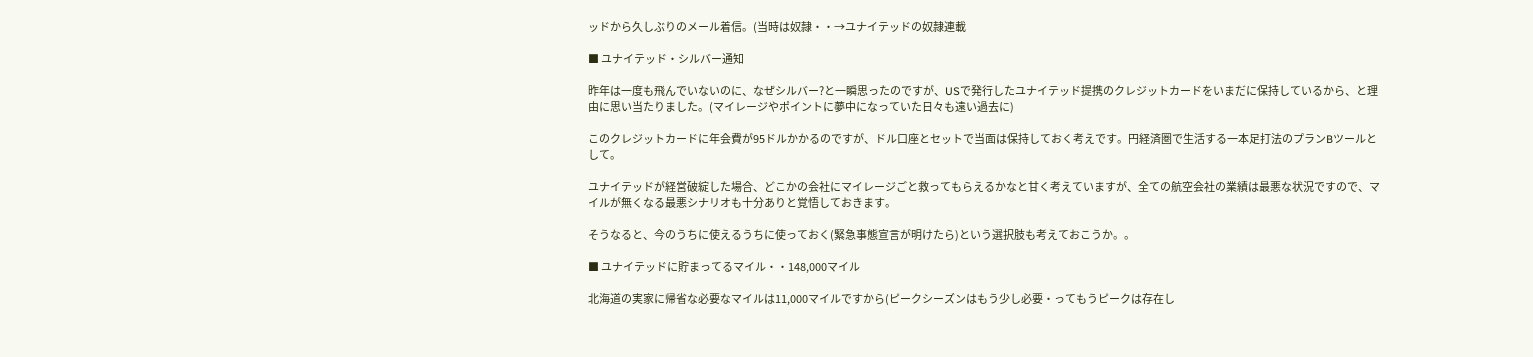ッドから久しぶりのメール着信。(当時は奴隷・・→ユナイテッドの奴隷連載

■ ユナイテッド・シルバー通知

昨年は一度も飛んでいないのに、なぜシルバー?と一瞬思ったのですが、USで発行したユナイテッド提携のクレジットカードをいまだに保持しているから、と理由に思い当たりました。(マイレージやポイントに夢中になっていた日々も遠い過去に)

このクレジットカードに年会費が95ドルかかるのですが、ドル口座とセットで当面は保持しておく考えです。円経済圏で生活する一本足打法のプランBツールとして。

ユナイテッドが経営破綻した場合、どこかの会社にマイレージごと救ってもらえるかなと甘く考えていますが、全ての航空会社の業績は最悪な状況ですので、マイルが無くなる最悪シナリオも十分ありと覚悟しておきます。

そうなると、今のうちに使えるうちに使っておく(緊急事態宣言が明けたら)という選択肢も考えておこうか。。

■ ユナイテッドに貯まってるマイル・・148,000マイル

北海道の実家に帰省な必要なマイルは11,000マイルですから(ピークシーズンはもう少し必要・ってもうピークは存在し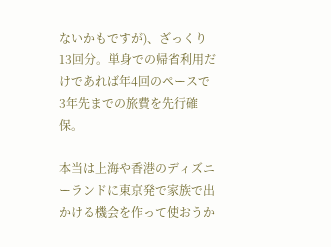ないかもですが)、ざっくり13回分。単身での帰省利用だけであれば年4回のペースで3年先までの旅費を先行確保。

本当は上海や香港のディズニーランドに東京発で家族で出かける機会を作って使おうか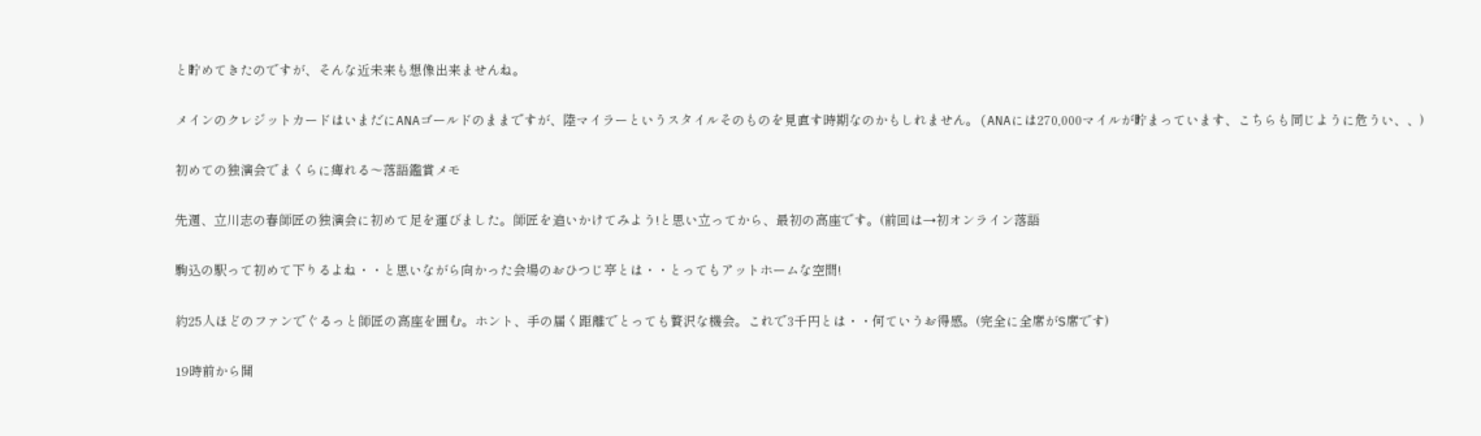と貯めてきたのですが、そんな近未来も想像出来ませんね。

メインのクレジットカードはいまだにANAゴールドのままですが、陸マイラーというスタイルそのものを見直す時期なのかもしれません。(ANAには270,000マイルが貯まっています、こちらも同じように危うい、、)

初めての独演会でまくらに痺れる〜落語鑑賞メモ

先週、立川志の春師匠の独演会に初めて足を運びました。師匠を追いかけてみよう!と思い立ってから、最初の高座です。(前回は→初オンライン落語

駒込の駅って初めて下りるよね・・と思いながら向かった会場のおひつじ亭とは・・とってもアットホームな空間!

約25人ほどのファンでぐるっと師匠の高座を囲む。ホント、手の届く距離でとっても贅沢な機会。これで3千円とは・・何ていうお得感。(完全に全席がS席です)

19時前から開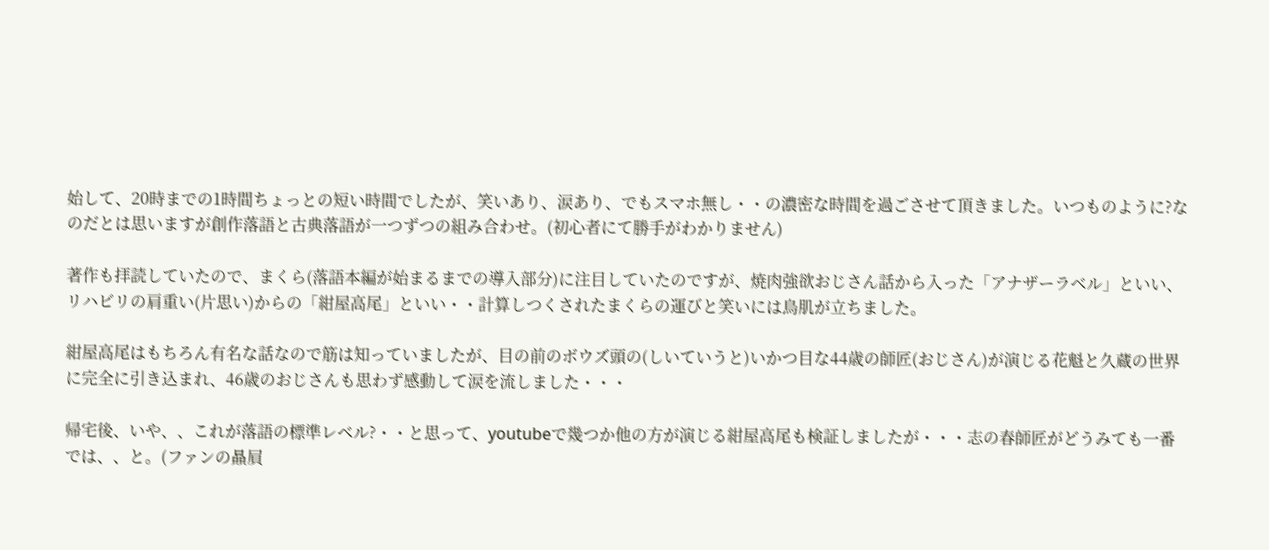始して、20時までの1時間ちょっとの短い時間でしたが、笑いあり、涙あり、でもスマホ無し・・の濃密な時間を過ごさせて頂きました。いつものように?なのだとは思いますが創作落語と古典落語が一つずつの組み合わせ。(初心者にて勝手がわかりません)

著作も拝読していたので、まくら(落語本編が始まるまでの導入部分)に注目していたのですが、焼肉強欲おじさん話から入った「アナザーラベル」といい、リハビリの肩重い(片思い)からの「紺屋高尾」といい・・計算しつくされたまくらの運びと笑いには鳥肌が立ちました。

紺屋高尾はもちろん有名な話なので筋は知っていましたが、目の前のボウズ頭の(しいていうと)いかつ目な44歳の師匠(おじさん)が演じる花魁と久蔵の世界に完全に引き込まれ、46歳のおじさんも思わず感動して涙を流しました・・・

帰宅後、いや、、これが落語の標準レベル?・・と思って、youtubeで幾つか他の方が演じる紺屋高尾も検証しましたが・・・志の春師匠がどうみても一番では、、と。(ファンの贔屓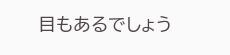目もあるでしょう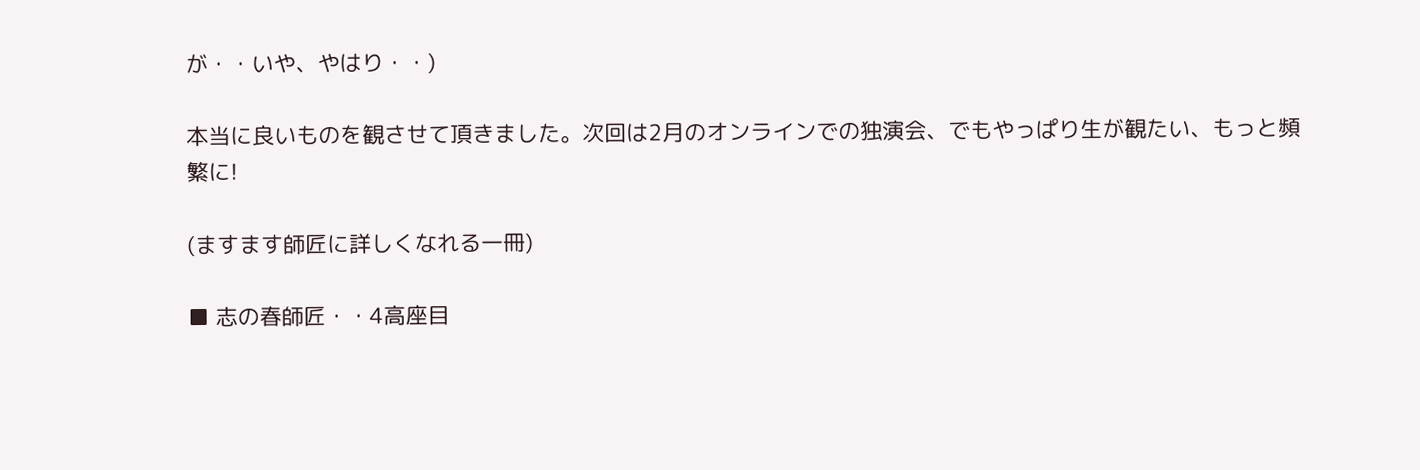が・・いや、やはり・・)

本当に良いものを観させて頂きました。次回は2月のオンラインでの独演会、でもやっぱり生が観たい、もっと頻繁に!

(ますます師匠に詳しくなれる一冊)

■ 志の春師匠・・4高座目